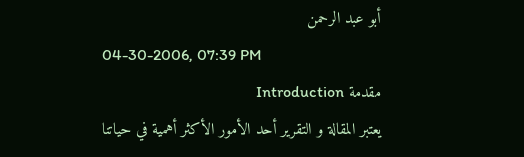أبو عبد الرحمن
04-30-2006, 07:39 PM
مقدمة Introduction
يعتبر المقالة و التقرير أحد الأمور الأكثر أهمية في حياتنا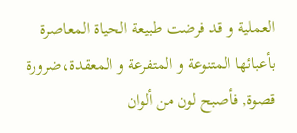العملية و قد فرضت طبيعة الحياة المعاصرة بأعبائها المتنوعة و المتفرعة و المعقدة،ضرورة قصوة, فأصبح لون من ألوان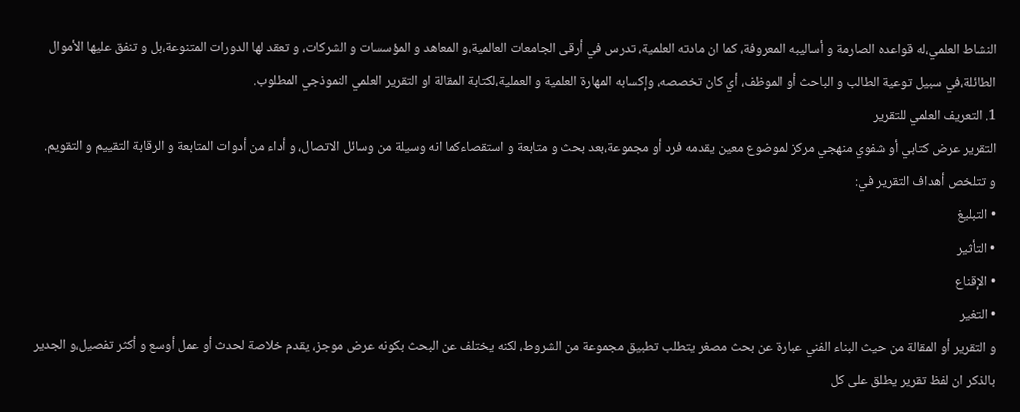النشاط العلمي،له قواعده الصارمة و أساليبه المعروفة، كما ان مادته العلمية، تدرس في أرقى الجامعات العالمية،و المعاهد و المؤسسات و الشركات، و تعقد لها الدورات المتنوعة،بل و تنفق عليها الأموال الطائلة،في سبيل توعية الطالب و الباحث أو الموظف، أي كان تخصصه، وإكسابه المهارة العلمية و العملية،لكتابة المقالة او التقرير العلمي النموذجي المطلوب.
1. التعريف العلمي للتقرير
التقرير عرض كتابي أو شفوي منهجي مركز لموضوع معين يقدمه فرد أو مجموعة،بعد بحث و متابعة و استقصاءكما انه وسيلة من وسائل الاتصال، و أداء من أدوات المتابعة و الرقابة التقييم و التقويم.
و تتلخص أهداف التقرير في:
• التبليغ
• التأثير
• الإقناع
• التغير
و التقرير أو المقالة من حيث البناء الفني عبارة عن بحث مصغر يتطلب تطبيق مجموعة من الشروط، لكنه يختلف عن البحث بكونه عرض موجز، يقدم خلاصة لحدث أو عمل أوسع و أكثر تفصيل،و الجدير بالذكر ان لفظ تقرير يطلق على كل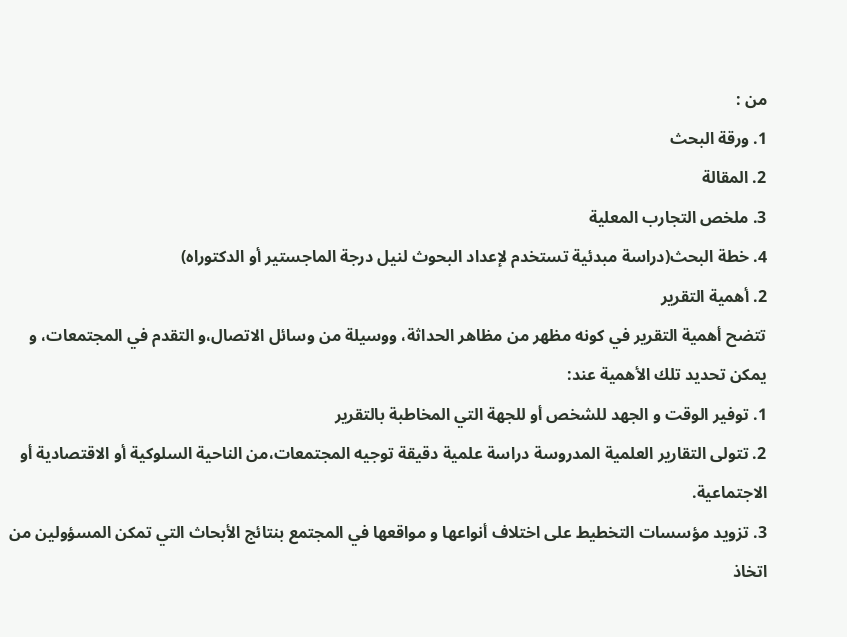من :
1. ورقة البحث
2. المقالة
3. ملخص التجارب المعلية
4. خطة البحث(دراسة مبدئية تستخدم لإعداد البحوث لنيل درجة الماجستير أو الدكتوراه)
2. أهمية التقرير
تتضح أهمية التقرير في كونه مظهر من مظاهر الحداثة، ووسيلة من وسائل الاتصال،و التقدم في المجتمعات، و يمكن تحديد تلك الأهمية عند:
1. توفير الوقت و الجهد للشخص أو للجهة التي المخاطبة بالتقرير
2. تتولى التقارير العلمية المدروسة دراسة علمية دقيقة توجيه المجتمعات،من الناحية السلوكية أو الاقتصادية أو الاجتماعية.
3. تزويد مؤسسات التخطيط على اختلاف أنواعها و مواقعها في المجتمع بنتائج الأبحاث التي تمكن المسؤولين من اتخاذ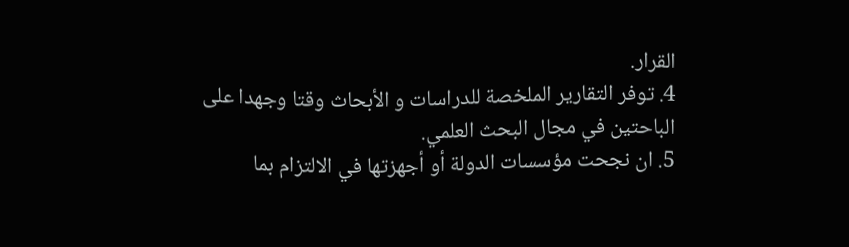القرار.
4. توفر التقارير الملخصة للدراسات و الأبحاث وقتا وجهدا على الباحتين في مجال البحث العلمي.
5. ان نجحت مؤسسات الدولة أو أجهزتها في الالتزام بما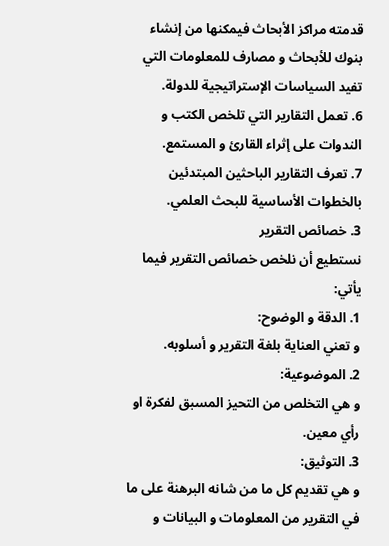قدمته مراكز الأبحاث فيمكنها من إنشاء بنوك للأبحاث و مصارف للمعلومات التي تفيد السياسات الإستراتيجية للدولة.
6. تعمل التقارير التي تلخص الكتب و الندوات على إثراء القارئ و المستمع.
7. تعرف التقارير الباحثين المبتدئين بالخطوات الأساسية للبحث العلمي.
3. خصائص التقرير
نستطيع أن نلخص خصائص التقرير فيما يأتي:
1. الدقة و الوضوح:
و تعني العناية بلغة التقرير و أسلوبه.
2. الموضوعية:
و هي التخلص من التحيز المسبق لفكرة او رأي معين.
3. التوثيق:
و هي تقديم كل ما من شانه البرهنة على ما في التقرير من المعلومات و البيانات و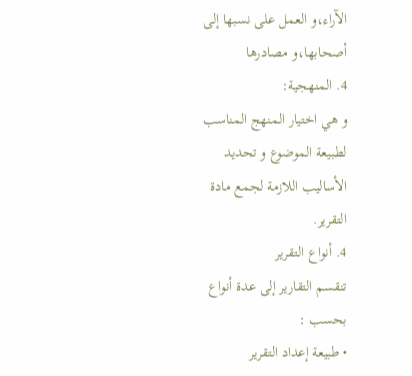الآراء،و العمل على نسبها إلى أصحابها،و مصادرها
4. المنهجية:
و هي اختيار المنهج المناسب لطبيعة الموضوع و تحديد الأساليب اللازمة لجمع مادة التقرير.
4. أنواع التقرير
تنقسم التقارير إلى عدة أنواع بحسب :
• طبيعة إعداد التقرير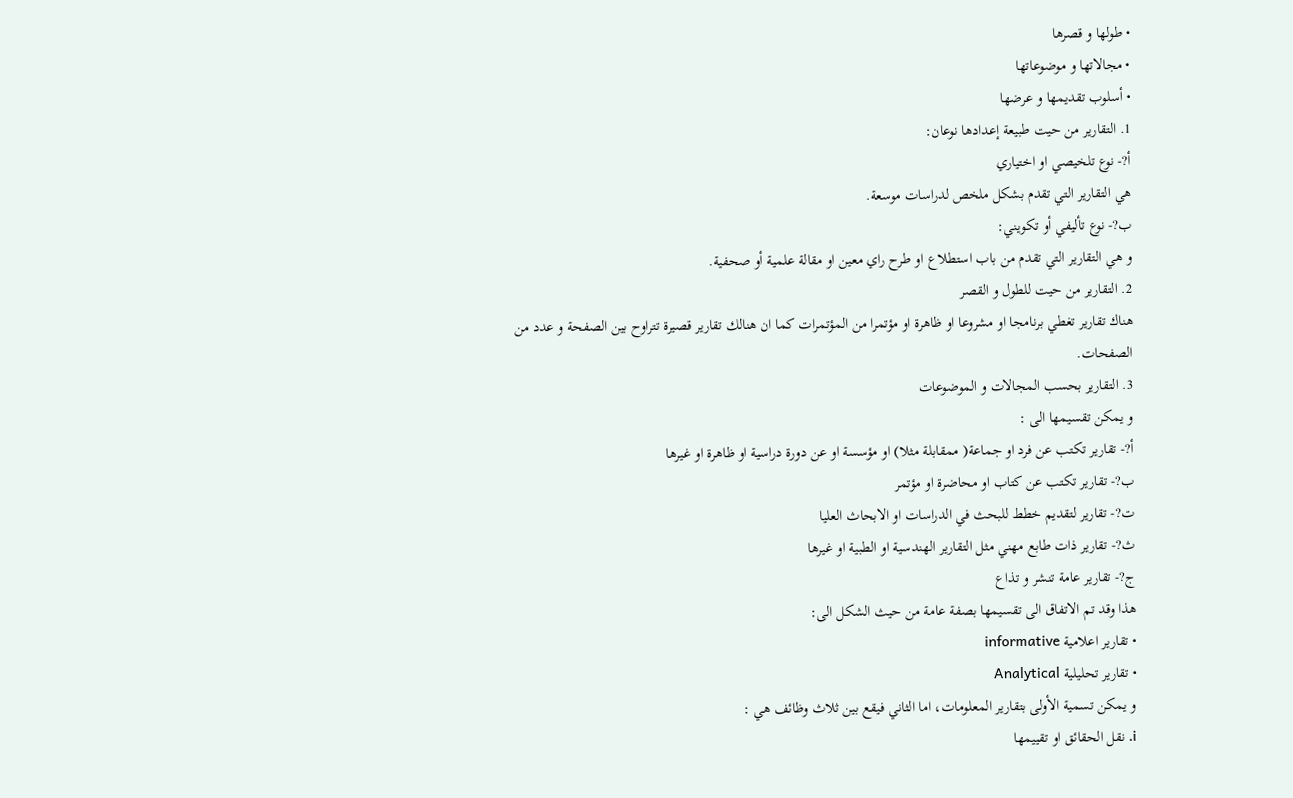• طولها و قصرها
• مجالاتها و موضوعاتها
• أسلوب تقديمها و عرضها
1. التقارير من حيت طبيعة إعدادها نوعان:
أ?- نوع تلخيصي او اختياري
هي التقارير التي تقدم بشكل ملخص لدراسات موسعة.
ب?- نوع تأليفي أو تكويني:
و هي التقارير التي تقدم من باب استطلاع او طرح راي معين او مقالة علمية أو صحفية.
2. التقارير من حيت للطول و القصر
هناك تقارير تغطي برنامجا او مشروعا او ظاهرة او مؤتمرا من المؤتمرات كما ان هنالك تقارير قصيرة تتراوح بين الصفحة و عدد من الصفحات.
3. التقارير بحسب المجالات و الموضوعات
و يمكن تقسيمها الى :
أ?- تقارير تكتب عن فرد او جماعة( ممقابلة مثلا) او مؤسسة او عن دورة دراسية او ظاهرة او غيرها
ب?- تقارير تكتب عن كتاب او محاضرة او مؤتمر
ت?- تقارير لتقديم خطط للبحث في الدراسات او الابحاث العليا
ث?- تقارير ذات طابع مهني مثل التقارير الهندسية او الطبية او غيرها
ج?- تقارير عامة تنشر و تذاع
هذا وقد تم الاتفاق الى تقسيمها بصفة عامة من حيث الشكل الى:
• تقارير اعلامية informative
• تقارير تحليلية Analytical
و يمكن تسمية الأولى بتقارير المعلومات، اما الثاني فيقع بين ثلاث وظائف هي :
i. نقل الحقائق او تقييمها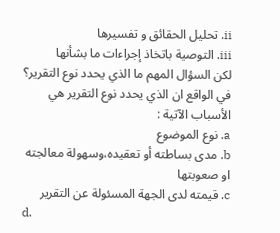ii. تحليل الحقائق و تفسيرها
iii. التوصية باتخاذ إجراءات ما بشأنها
لكن السؤال المهم ما الذي يحدد نوع التقرير؟
في الواقع ان الذي يحدد نوع التقرير هي الأسباب الآتية :
a. نوع الموضوع
b. مدى بساطته أو تعقيده،وسهولة معالجته او صعوبتها
c. قيمته لدى الجهة المسئولة عن التقرير
d.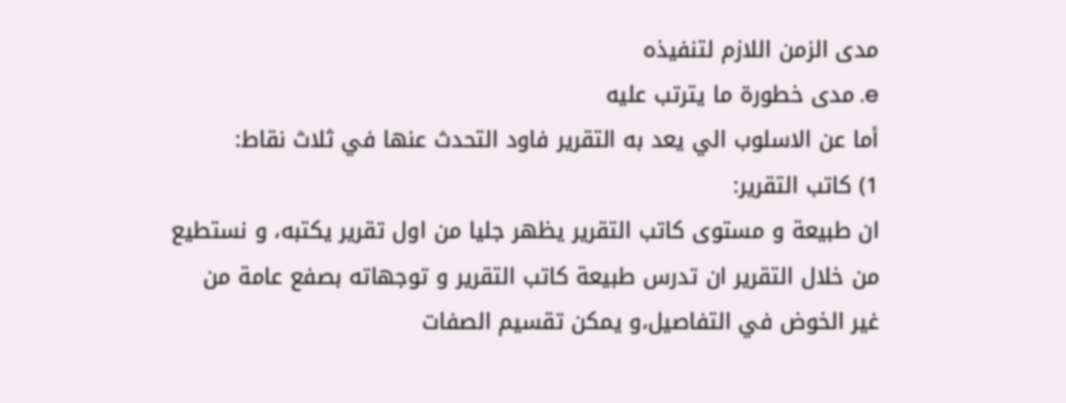مدى الزمن اللازم لتنفيذه
e. مدى خطورة ما يترتب عليه
أما عن الاسلوب الي يعد به التقرير فاود التحدث عنها في ثلاث نقاط:
1) كاتب التقرير:
ان طبيعة و مستوى كاتب التقرير يظهر جليا من اول تقرير يكتبه، و نستطيع من خلال التقرير ان تدرس طبيعة كاتب التقرير و توجهاته بصفع عامة من غير الخوض في التفاصيل،و يمكن تقسيم الصفات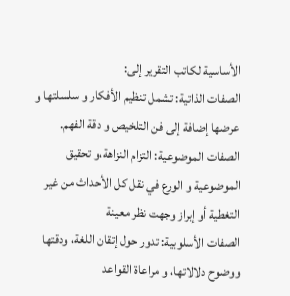الأساسية لكاتب التقرير إلى:
الصفات الذاتية: تشمل تنظيم الأفكار و سلسلتها و عرضها إضافة إلى فن التلخيص و دقة الفهم.
الصفات الموضوعية: التزام النزاهة،و تحقيق الموضوعية و الورع في نقل كل الأحداث من غير التغطية أو إبراز وجهت نظر معينة
الصفات الأسلوبية: تدور حول إتقان اللغة، ودقتها ووضوح دلالاتها، و مراعاة القواعد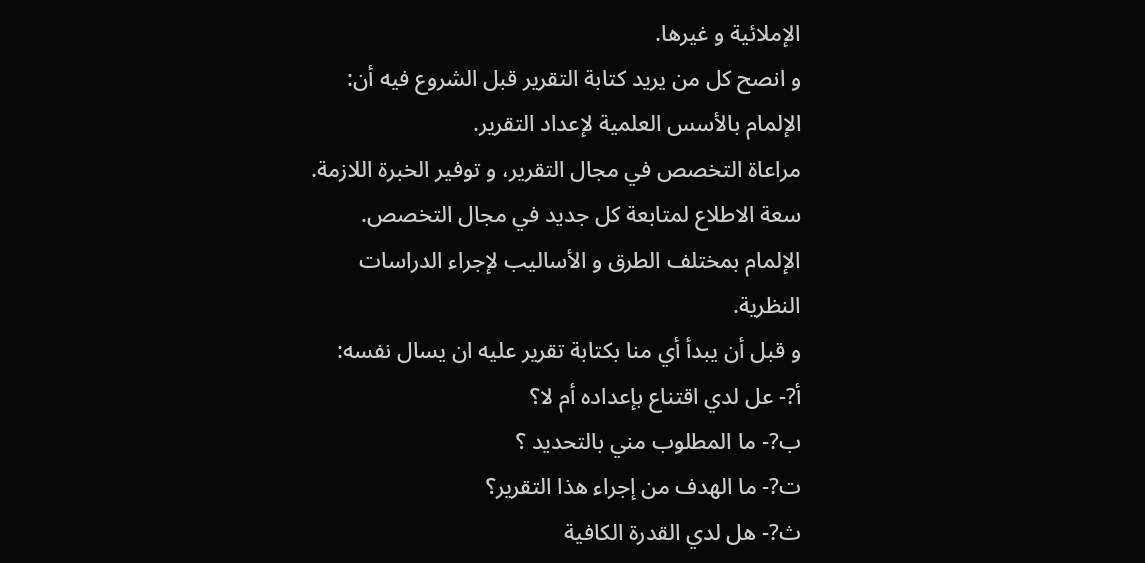الإملائية و غيرها.
و انصح كل من يريد كتابة التقرير قبل الشروع فيه أن:
الإلمام بالأسس العلمية لإعداد التقرير.
مراعاة التخصص في مجال التقرير، و توفير الخبرة اللازمة.
سعة الاطلاع لمتابعة كل جديد في مجال التخصص.
الإلمام بمختلف الطرق و الأساليب لإجراء الدراسات النظرية.
و قبل أن يبدأ أي منا بكتابة تقرير عليه ان يسال نفسه:
أ?- عل لدي اقتناع بإعداده أم لا؟
ب?- ما المطلوب مني بالتحديد ؟
ت?- ما الهدف من إجراء هذا التقرير؟
ث?- هل لدي القدرة الكافية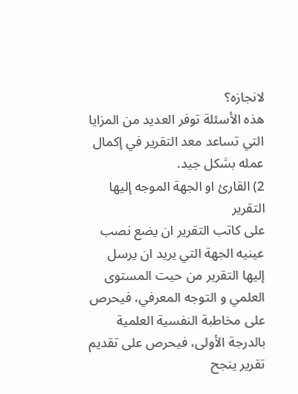لانجازه؟
هذه الأسئلة توفر العديد من المزايا التي تساعد معد التقرير في إكمال عمله بشكل جيد.
2) القارئ او الجهة الموجه إليها التقرير
على كاتب التقرير ان يضع نصب عينيه الجهة التي يريد ان يرسل إليها التقرير من حيت المستوى العلمي و التوجه المعرفي، فيحرص على مخاطبة النفسية العلمية بالدرجة الأولى، فيحرص على تقديم تقرير ينجح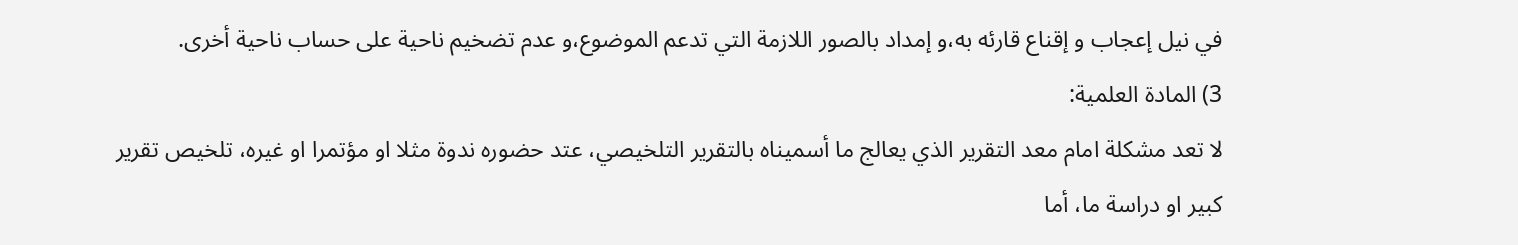في نيل إعجاب و إقناع قارئه به،و إمداد بالصور اللازمة التي تدعم الموضوع،و عدم تضخيم ناحية على حساب ناحية أخرى.
3) المادة العلمية:
لا تعد مشكلة امام معد التقرير الذي يعالج ما أسميناه بالتقرير التلخيصي، عتد حضوره ندوة مثلا او مؤتمرا او غيره، تلخيص تقرير كبير او دراسة ما، أما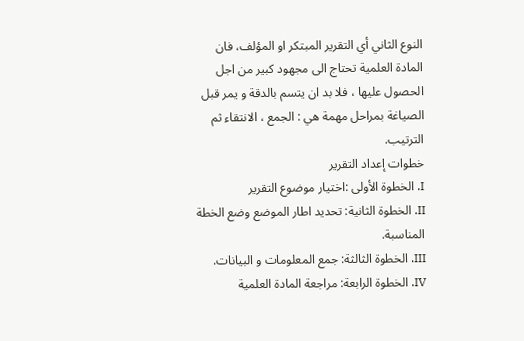النوع الثاني أي التقرير المبتكر او المؤلف، فان المادة العلمية تحتاج الى مجهود كبير من اجل الحصول عليها ، فلا بد ان يتسم بالدقة و يمر قبل الصياغة بمراحل مهمة هي : الجمع ، الانتقاء ثم الترتيب.
خطوات إعداد التقرير
I. الخطوة الأولى :اختيار موضوع التقرير
II. الخطوة الثانية: تحديد اطار الموضع وضع الخطة المناسبة.
III. الخطوة الثالثة: جمع المعلومات و البيانات.
IV. الخطوة الرابعة: مراجعة المادة العلمية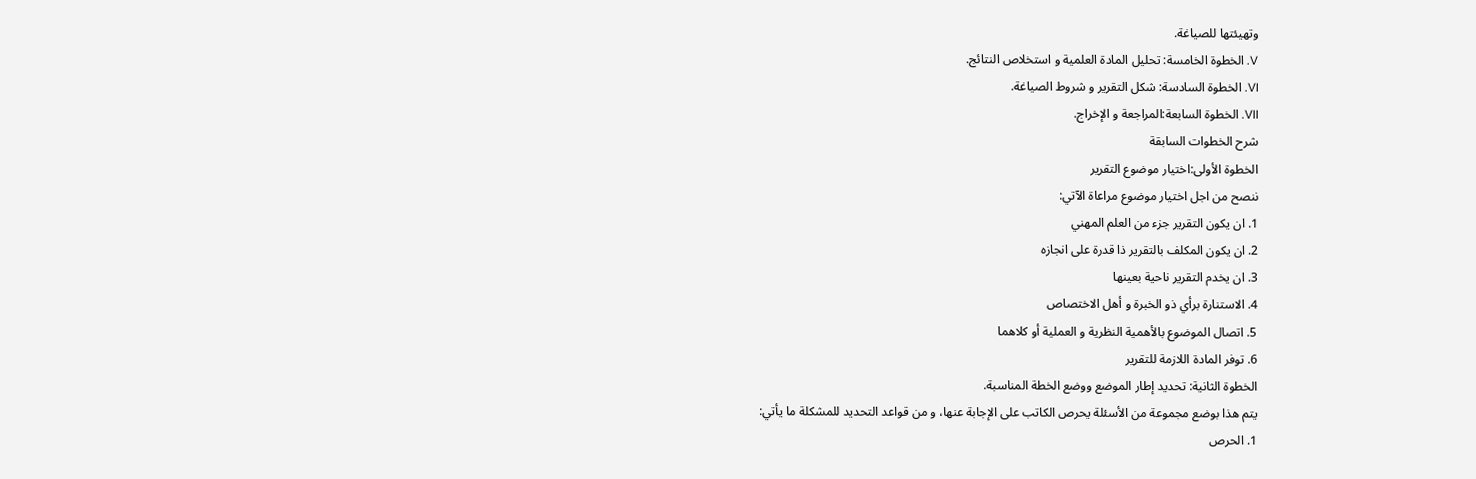وتهيئتها للصياغة.
V. الخطوة الخامسة: تحليل المادة العلمية و استخلاص النتائج.
VI. الخطوة السادسة: شكل التقرير و شروط الصياغة.
VII. الخطوة السابعة:المراجعة و الإخراج.
شرح الخطوات السابقة
الخطوة الأولى:اختيار موضوع التقرير
ننصح من اجل اختيار موضوع مراعاة الآتي:
1. ان يكون التقرير جزء من العلم المهني
2. ان يكون المكلف بالتقرير ذا قدرة على انجازه
3. ان يخدم التقرير ناحية بعينها
4. الاستنارة برأي ذو الخبرة و أهل الاختصاص
5. اتصال الموضوع بالأهمية النظرية و العملية أو كلاهما
6. توفر المادة اللازمة للتقرير
الخطوة الثانية: تحديد إطار الموضع ووضع الخطة المناسبة.
يتم هذا بوضع مجموعة من الأسئلة يحرص الكاتب على الإجابة عنها، و من قواعد التحديد للمشكلة ما يأتي:
1. الحرص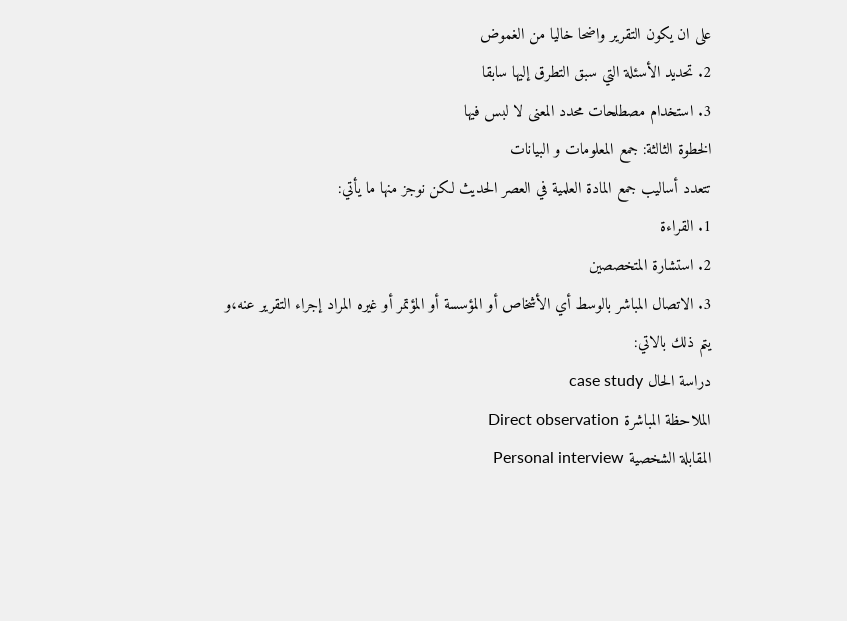على ان يكون التقرير واضحا خاليا من الغموض
2. تحديد الأسئلة التي سبق التطرق إليها سابقا
3. استخدام مصطلحات محدد المعنى لا لبس فيها
الخطوة الثالثة: جمع المعلومات و البيانات
تتعدد أساليب جمع المادة العلمية في العصر الحديث لكن نوجز منها ما يأتي:
1. القراءة
2. استشارة المتخصصين
3. الاتصال المباشر بالوسط أي الأشخاص أو المؤسسة أو المؤتمر أو غيره المراد إجراء التقرير عنه،و يتم ذلك بالاتي:
دراسة الحال case study
الملاحظة المباشرة Direct observation
المقابلة الشخصية Personal interview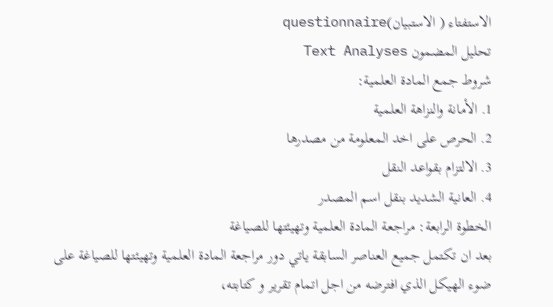الاستفتاء ( الاستبيان)questionnaire
تحليل المضمون Text Analyses
شروط جمع المادة العلمية:
1. الأمانة والنزاهة العلمية
2. الحرص على اخد المعلومة من مصدرها
3. الالتزام بقواعد النقل
4. العانية الشديد بنقل اسم المصدر
الخطوة الرابعة: مراجعة المادة العلمية وتهيئتها للصياغة
بعد ان تكتمل جميع العناصر السابقة ياتي دور مراجعة المادة العلمية وتهيئتها للصياغة على ضوء الهيكل الذي افترضه من اجل اتمام تقرير و كتابته،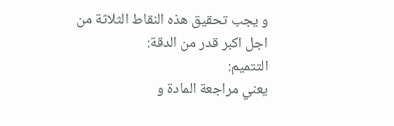و يجب تحقيق هذه النقاط الثلاثة من اجل اكبر قدر من الدقة:
التتميم:
يعني مراجعة المادة و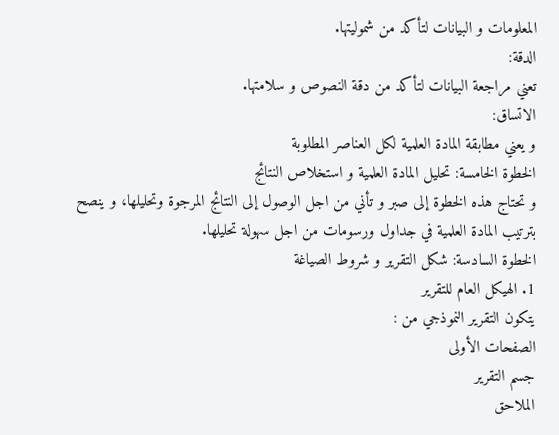المعلومات و البيانات لتأكد من شموليتها.
الدقة:
تعني مراجعة البيانات لتأكد من دقة النصوص و سلامتها.
الاتساق:
و يعني مطابقة المادة العلمية لكل العناصر المطلوبة
الخطوة الخامسة: تحليل المادة العلمية و استخلاص النتائج
و تحتاج هذه الخطوة إلى صبر و تأني من اجل الوصول إلى النتائج المرجوة وتحليلها، و ينصح بترتيب المادة العلمية في جداول ورسومات من اجل سهولة تحليلها.
الخطوة السادسة: شكل التقرير و شروط الصياغة
1. الهيكل العام للتقرير
يتكون التقرير النموذجي من :
الصفحات الأولى
جسم التقرير
الملاحق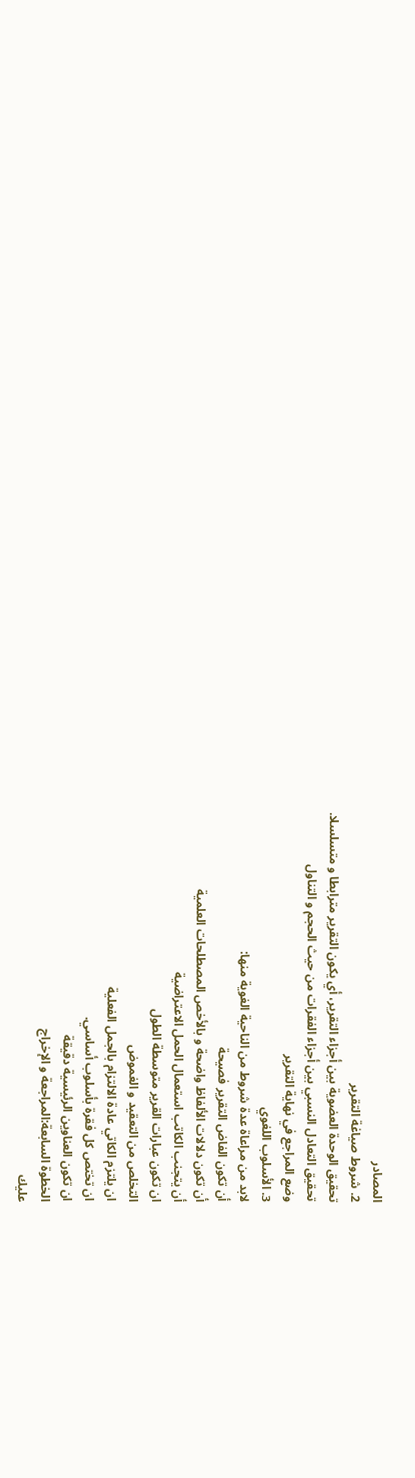المصادر
2. شروط صياغة التقرير
تحقيق الوحدة العضوية بين أجزاء التقرير، أي يكون التقرير مترابطا و متسلسلا.
تحقيق التعادل النسبي بين أجزاء الفقرات من حيث الحجم و التناول
وضع المراجع في نهاية التقرير
3. الأسلوب اللغوي
لابد من مراعاة عدة شروط من الناحية الغوية منها:
أن تكون الفاض التقرير فصيحة
أن تكون دلالات الألفاظ واضحة و بالأخص المصطلحات العلمية
أن يتجنب الكاتب استعمال الحمل الاعتراضية
ان تكون عبارات القرير متوسطة الطول
التخلص من التعقيد و الغموض
ان يلتزم الكاتي عادة الالتزام بالجمل الفعلية
ان تختص كل فقرة بأسلوب أساسي.
ان تكون العناوين الرئيسية دقيقة
الخطوة السابعة:المراجعة و الإخراج
عليك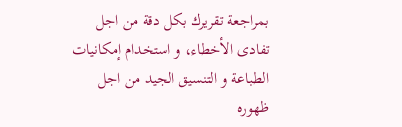بمراجعة تقريرك بكل دقة من اجل تفادى الأخطاء، و استخدام إمكانيات الطباعة و التنسيق الجيد من اجل ظهوره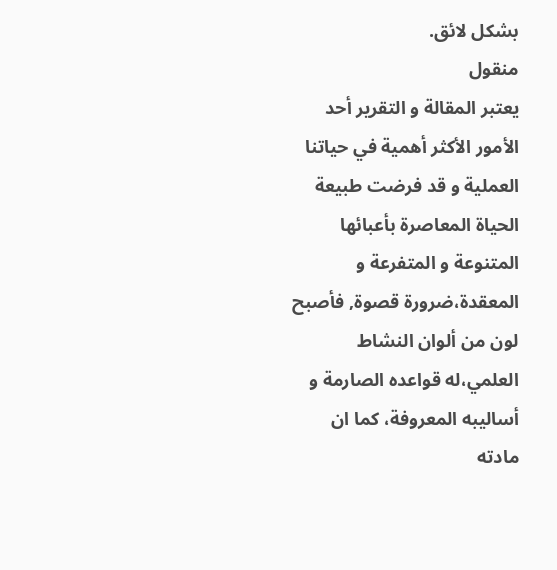بشكل لائق.
منقول
يعتبر المقالة و التقرير أحد الأمور الأكثر أهمية في حياتنا العملية و قد فرضت طبيعة الحياة المعاصرة بأعبائها المتنوعة و المتفرعة و المعقدة،ضرورة قصوة, فأصبح لون من ألوان النشاط العلمي،له قواعده الصارمة و أساليبه المعروفة، كما ان مادته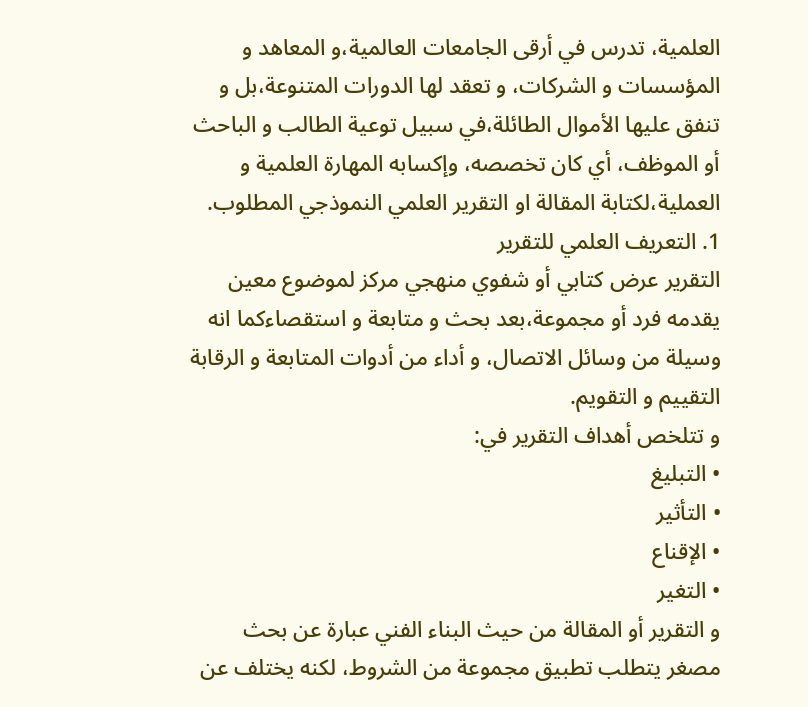العلمية، تدرس في أرقى الجامعات العالمية،و المعاهد و المؤسسات و الشركات، و تعقد لها الدورات المتنوعة،بل و تنفق عليها الأموال الطائلة،في سبيل توعية الطالب و الباحث أو الموظف، أي كان تخصصه، وإكسابه المهارة العلمية و العملية،لكتابة المقالة او التقرير العلمي النموذجي المطلوب.
1. التعريف العلمي للتقرير
التقرير عرض كتابي أو شفوي منهجي مركز لموضوع معين يقدمه فرد أو مجموعة،بعد بحث و متابعة و استقصاءكما انه وسيلة من وسائل الاتصال، و أداء من أدوات المتابعة و الرقابة التقييم و التقويم.
و تتلخص أهداف التقرير في:
• التبليغ
• التأثير
• الإقناع
• التغير
و التقرير أو المقالة من حيث البناء الفني عبارة عن بحث مصغر يتطلب تطبيق مجموعة من الشروط، لكنه يختلف عن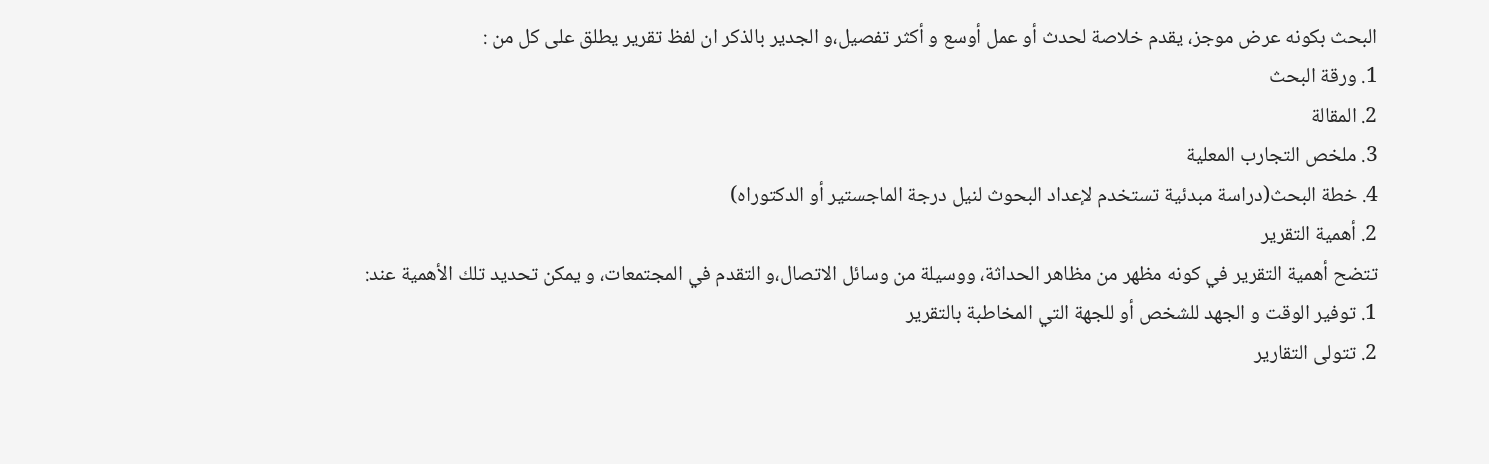البحث بكونه عرض موجز، يقدم خلاصة لحدث أو عمل أوسع و أكثر تفصيل،و الجدير بالذكر ان لفظ تقرير يطلق على كل من :
1. ورقة البحث
2. المقالة
3. ملخص التجارب المعلية
4. خطة البحث(دراسة مبدئية تستخدم لإعداد البحوث لنيل درجة الماجستير أو الدكتوراه)
2. أهمية التقرير
تتضح أهمية التقرير في كونه مظهر من مظاهر الحداثة، ووسيلة من وسائل الاتصال،و التقدم في المجتمعات، و يمكن تحديد تلك الأهمية عند:
1. توفير الوقت و الجهد للشخص أو للجهة التي المخاطبة بالتقرير
2. تتولى التقارير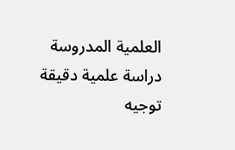العلمية المدروسة دراسة علمية دقيقة توجيه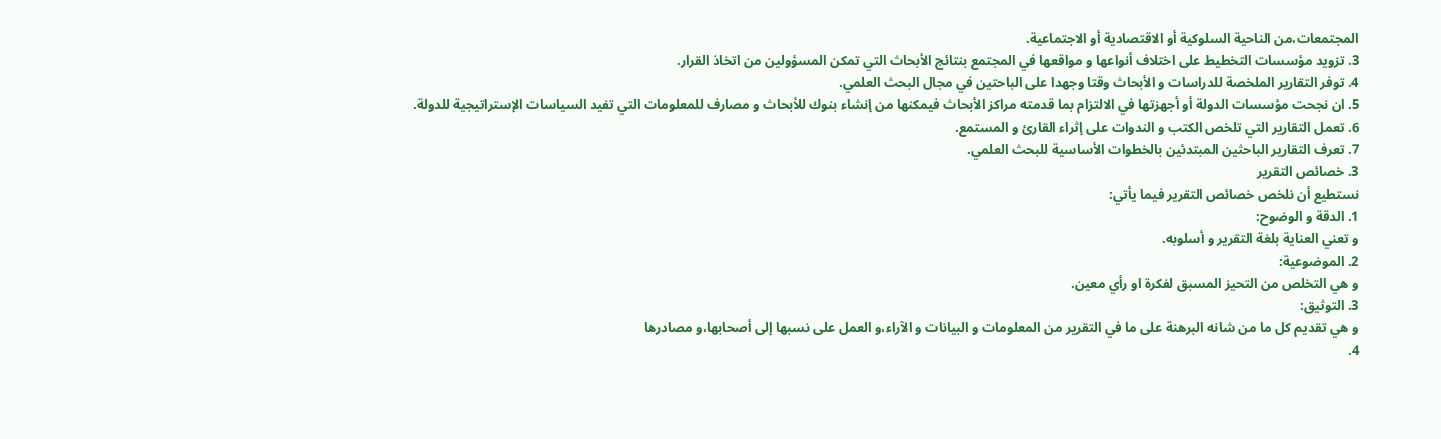المجتمعات،من الناحية السلوكية أو الاقتصادية أو الاجتماعية.
3. تزويد مؤسسات التخطيط على اختلاف أنواعها و مواقعها في المجتمع بنتائج الأبحاث التي تمكن المسؤولين من اتخاذ القرار.
4. توفر التقارير الملخصة للدراسات و الأبحاث وقتا وجهدا على الباحتين في مجال البحث العلمي.
5. ان نجحت مؤسسات الدولة أو أجهزتها في الالتزام بما قدمته مراكز الأبحاث فيمكنها من إنشاء بنوك للأبحاث و مصارف للمعلومات التي تفيد السياسات الإستراتيجية للدولة.
6. تعمل التقارير التي تلخص الكتب و الندوات على إثراء القارئ و المستمع.
7. تعرف التقارير الباحثين المبتدئين بالخطوات الأساسية للبحث العلمي.
3. خصائص التقرير
نستطيع أن نلخص خصائص التقرير فيما يأتي:
1. الدقة و الوضوح:
و تعني العناية بلغة التقرير و أسلوبه.
2. الموضوعية:
و هي التخلص من التحيز المسبق لفكرة او رأي معين.
3. التوثيق:
و هي تقديم كل ما من شانه البرهنة على ما في التقرير من المعلومات و البيانات و الآراء،و العمل على نسبها إلى أصحابها،و مصادرها
4.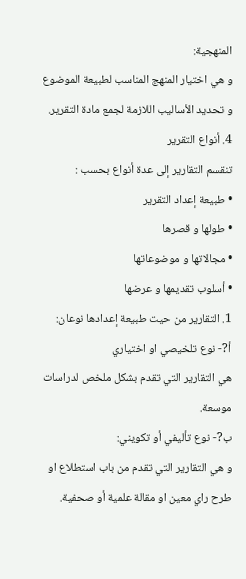المنهجية:
و هي اختيار المنهج المناسب لطبيعة الموضوع و تحديد الأساليب اللازمة لجمع مادة التقرير.
4. أنواع التقرير
تنقسم التقارير إلى عدة أنواع بحسب :
• طبيعة إعداد التقرير
• طولها و قصرها
• مجالاتها و موضوعاتها
• أسلوب تقديمها و عرضها
1. التقارير من حيت طبيعة إعدادها نوعان:
أ?- نوع تلخيصي او اختياري
هي التقارير التي تقدم بشكل ملخص لدراسات موسعة.
ب?- نوع تأليفي أو تكويني:
و هي التقارير التي تقدم من باب استطلاع او طرح راي معين او مقالة علمية أو صحفية.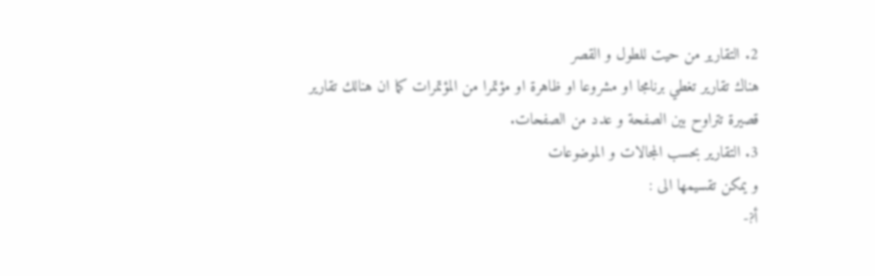2. التقارير من حيت للطول و القصر
هناك تقارير تغطي برنامجا او مشروعا او ظاهرة او مؤتمرا من المؤتمرات كما ان هنالك تقارير قصيرة تتراوح بين الصفحة و عدد من الصفحات.
3. التقارير بحسب المجالات و الموضوعات
و يمكن تقسيمها الى :
أ?-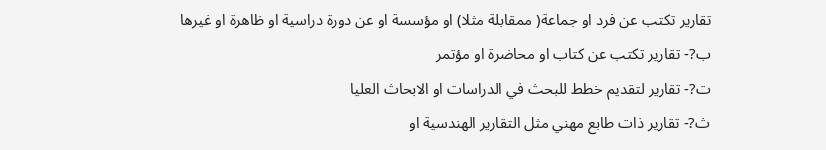تقارير تكتب عن فرد او جماعة( ممقابلة مثلا) او مؤسسة او عن دورة دراسية او ظاهرة او غيرها
ب?- تقارير تكتب عن كتاب او محاضرة او مؤتمر
ت?- تقارير لتقديم خطط للبحث في الدراسات او الابحاث العليا
ث?- تقارير ذات طابع مهني مثل التقارير الهندسية او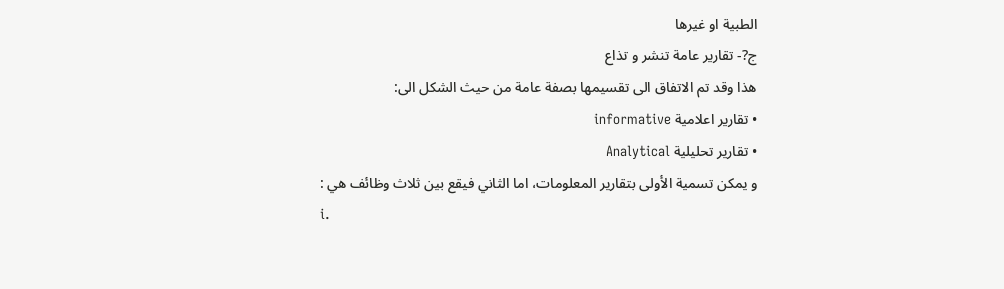الطبية او غيرها
ج?- تقارير عامة تنشر و تذاع
هذا وقد تم الاتفاق الى تقسيمها بصفة عامة من حيث الشكل الى:
• تقارير اعلامية informative
• تقارير تحليلية Analytical
و يمكن تسمية الأولى بتقارير المعلومات، اما الثاني فيقع بين ثلاث وظائف هي :
i.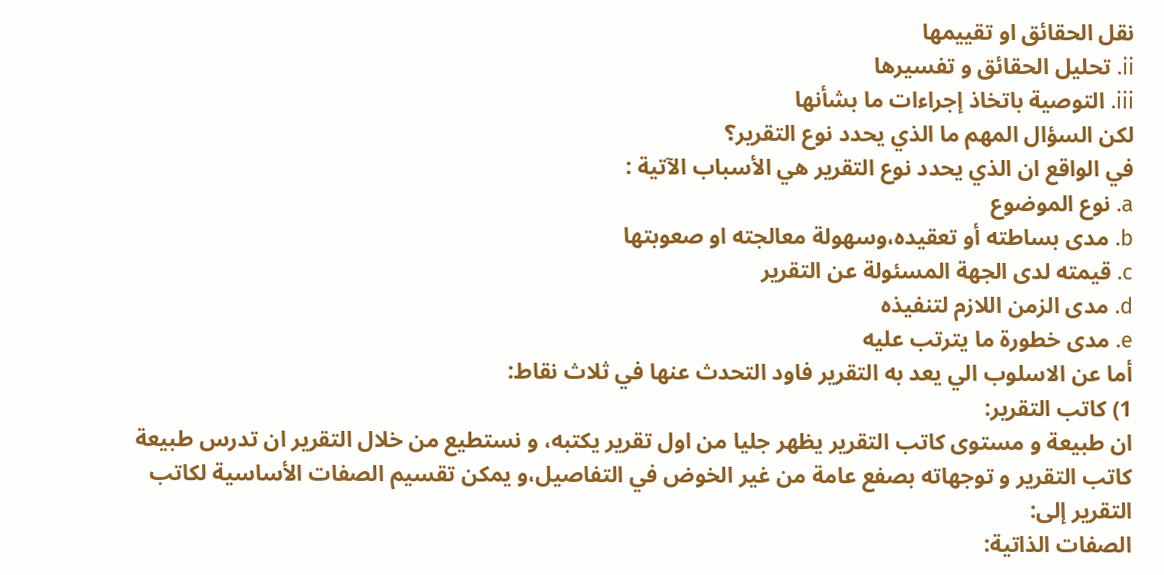نقل الحقائق او تقييمها
ii. تحليل الحقائق و تفسيرها
iii. التوصية باتخاذ إجراءات ما بشأنها
لكن السؤال المهم ما الذي يحدد نوع التقرير؟
في الواقع ان الذي يحدد نوع التقرير هي الأسباب الآتية :
a. نوع الموضوع
b. مدى بساطته أو تعقيده،وسهولة معالجته او صعوبتها
c. قيمته لدى الجهة المسئولة عن التقرير
d. مدى الزمن اللازم لتنفيذه
e. مدى خطورة ما يترتب عليه
أما عن الاسلوب الي يعد به التقرير فاود التحدث عنها في ثلاث نقاط:
1) كاتب التقرير:
ان طبيعة و مستوى كاتب التقرير يظهر جليا من اول تقرير يكتبه، و نستطيع من خلال التقرير ان تدرس طبيعة كاتب التقرير و توجهاته بصفع عامة من غير الخوض في التفاصيل،و يمكن تقسيم الصفات الأساسية لكاتب التقرير إلى:
الصفات الذاتية: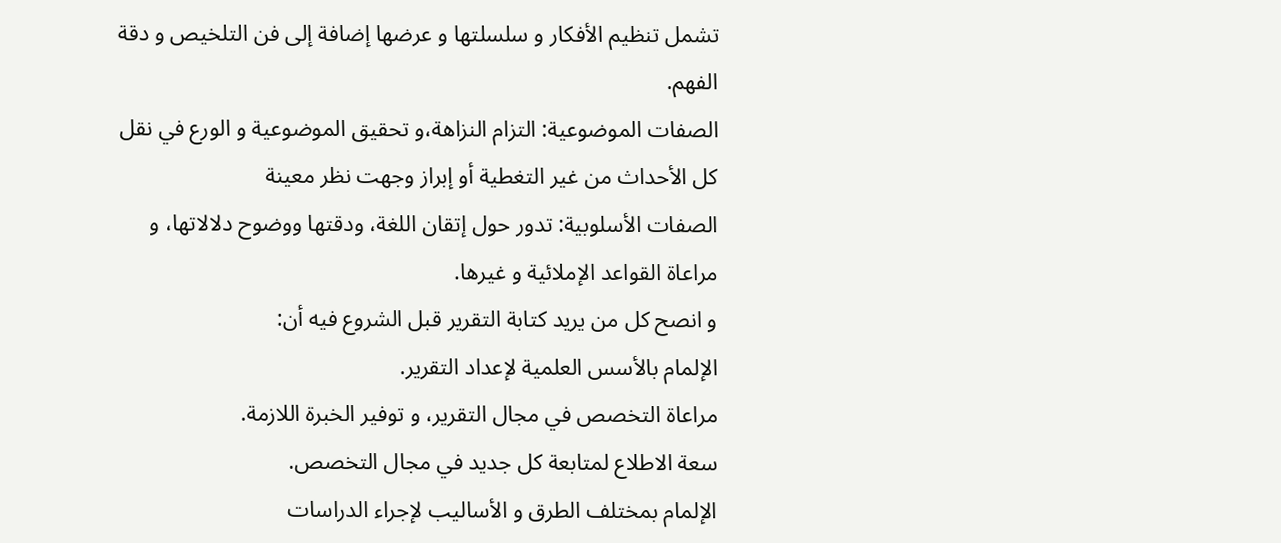تشمل تنظيم الأفكار و سلسلتها و عرضها إضافة إلى فن التلخيص و دقة الفهم.
الصفات الموضوعية: التزام النزاهة،و تحقيق الموضوعية و الورع في نقل كل الأحداث من غير التغطية أو إبراز وجهت نظر معينة
الصفات الأسلوبية: تدور حول إتقان اللغة، ودقتها ووضوح دلالاتها، و مراعاة القواعد الإملائية و غيرها.
و انصح كل من يريد كتابة التقرير قبل الشروع فيه أن:
الإلمام بالأسس العلمية لإعداد التقرير.
مراعاة التخصص في مجال التقرير، و توفير الخبرة اللازمة.
سعة الاطلاع لمتابعة كل جديد في مجال التخصص.
الإلمام بمختلف الطرق و الأساليب لإجراء الدراسات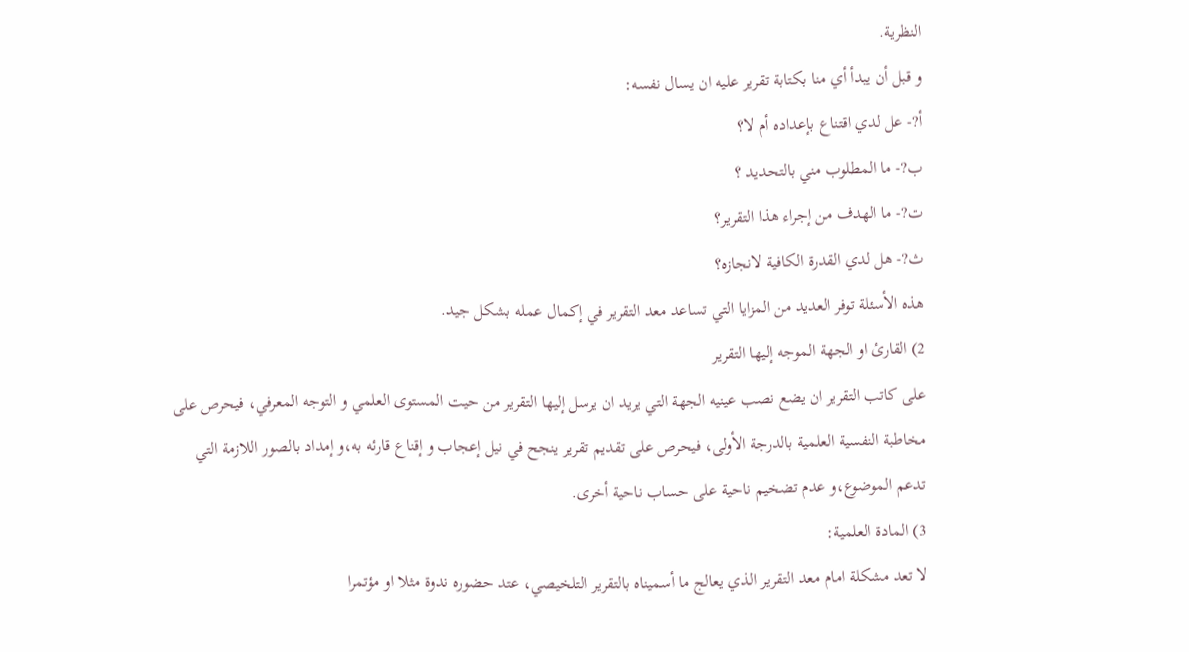النظرية.
و قبل أن يبدأ أي منا بكتابة تقرير عليه ان يسال نفسه:
أ?- عل لدي اقتناع بإعداده أم لا؟
ب?- ما المطلوب مني بالتحديد ؟
ت?- ما الهدف من إجراء هذا التقرير؟
ث?- هل لدي القدرة الكافية لانجازه؟
هذه الأسئلة توفر العديد من المزايا التي تساعد معد التقرير في إكمال عمله بشكل جيد.
2) القارئ او الجهة الموجه إليها التقرير
على كاتب التقرير ان يضع نصب عينيه الجهة التي يريد ان يرسل إليها التقرير من حيت المستوى العلمي و التوجه المعرفي، فيحرص على مخاطبة النفسية العلمية بالدرجة الأولى، فيحرص على تقديم تقرير ينجح في نيل إعجاب و إقناع قارئه به،و إمداد بالصور اللازمة التي تدعم الموضوع،و عدم تضخيم ناحية على حساب ناحية أخرى.
3) المادة العلمية:
لا تعد مشكلة امام معد التقرير الذي يعالج ما أسميناه بالتقرير التلخيصي، عتد حضوره ندوة مثلا او مؤتمرا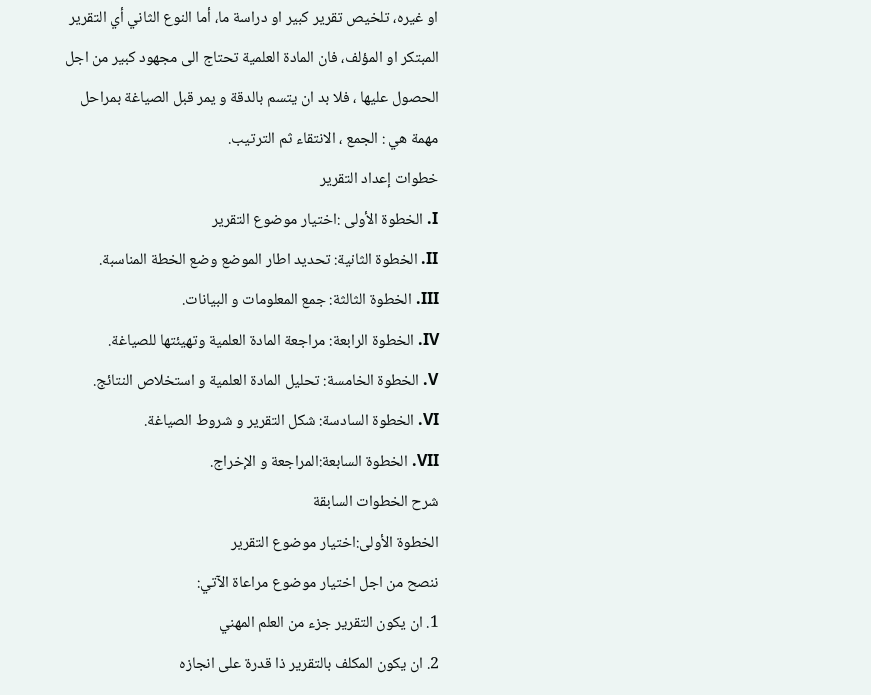او غيره، تلخيص تقرير كبير او دراسة ما، أما النوع الثاني أي التقرير المبتكر او المؤلف، فان المادة العلمية تحتاج الى مجهود كبير من اجل الحصول عليها ، فلا بد ان يتسم بالدقة و يمر قبل الصياغة بمراحل مهمة هي : الجمع ، الانتقاء ثم الترتيب.
خطوات إعداد التقرير
I. الخطوة الأولى :اختيار موضوع التقرير
II. الخطوة الثانية: تحديد اطار الموضع وضع الخطة المناسبة.
III. الخطوة الثالثة: جمع المعلومات و البيانات.
IV. الخطوة الرابعة: مراجعة المادة العلمية وتهيئتها للصياغة.
V. الخطوة الخامسة: تحليل المادة العلمية و استخلاص النتائج.
VI. الخطوة السادسة: شكل التقرير و شروط الصياغة.
VII. الخطوة السابعة:المراجعة و الإخراج.
شرح الخطوات السابقة
الخطوة الأولى:اختيار موضوع التقرير
ننصح من اجل اختيار موضوع مراعاة الآتي:
1. ان يكون التقرير جزء من العلم المهني
2. ان يكون المكلف بالتقرير ذا قدرة على انجازه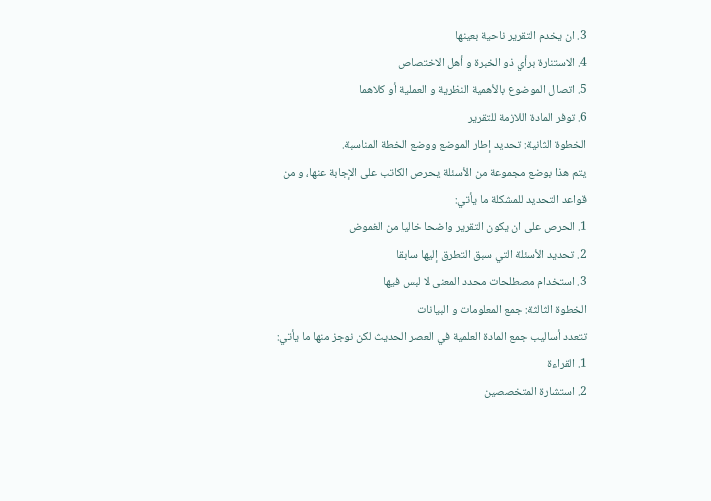3. ان يخدم التقرير ناحية بعينها
4. الاستنارة برأي ذو الخبرة و أهل الاختصاص
5. اتصال الموضوع بالأهمية النظرية و العملية أو كلاهما
6. توفر المادة اللازمة للتقرير
الخطوة الثانية: تحديد إطار الموضع ووضع الخطة المناسبة.
يتم هذا بوضع مجموعة من الأسئلة يحرص الكاتب على الإجابة عنها، و من قواعد التحديد للمشكلة ما يأتي:
1. الحرص على ان يكون التقرير واضحا خاليا من الغموض
2. تحديد الأسئلة التي سبق التطرق إليها سابقا
3. استخدام مصطلحات محدد المعنى لا لبس فيها
الخطوة الثالثة: جمع المعلومات و البيانات
تتعدد أساليب جمع المادة العلمية في العصر الحديث لكن نوجز منها ما يأتي:
1. القراءة
2. استشارة المتخصصين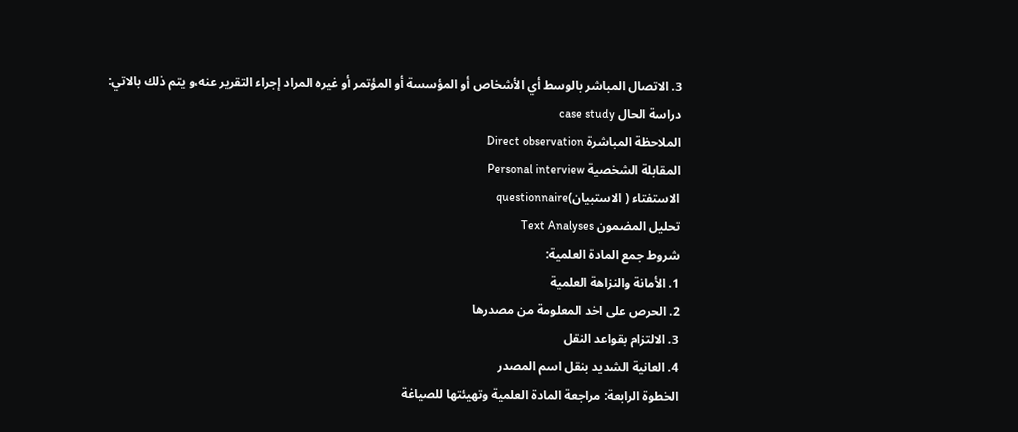3. الاتصال المباشر بالوسط أي الأشخاص أو المؤسسة أو المؤتمر أو غيره المراد إجراء التقرير عنه،و يتم ذلك بالاتي:
دراسة الحال case study
الملاحظة المباشرة Direct observation
المقابلة الشخصية Personal interview
الاستفتاء ( الاستبيان)questionnaire
تحليل المضمون Text Analyses
شروط جمع المادة العلمية:
1. الأمانة والنزاهة العلمية
2. الحرص على اخد المعلومة من مصدرها
3. الالتزام بقواعد النقل
4. العانية الشديد بنقل اسم المصدر
الخطوة الرابعة: مراجعة المادة العلمية وتهيئتها للصياغة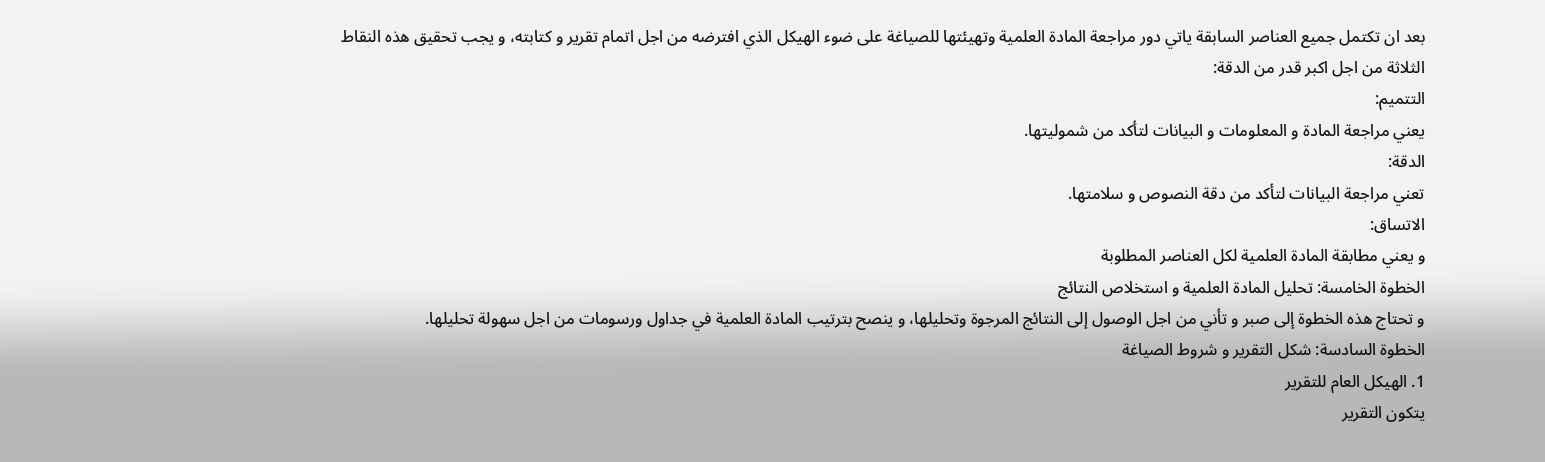بعد ان تكتمل جميع العناصر السابقة ياتي دور مراجعة المادة العلمية وتهيئتها للصياغة على ضوء الهيكل الذي افترضه من اجل اتمام تقرير و كتابته، و يجب تحقيق هذه النقاط الثلاثة من اجل اكبر قدر من الدقة:
التتميم:
يعني مراجعة المادة و المعلومات و البيانات لتأكد من شموليتها.
الدقة:
تعني مراجعة البيانات لتأكد من دقة النصوص و سلامتها.
الاتساق:
و يعني مطابقة المادة العلمية لكل العناصر المطلوبة
الخطوة الخامسة: تحليل المادة العلمية و استخلاص النتائج
و تحتاج هذه الخطوة إلى صبر و تأني من اجل الوصول إلى النتائج المرجوة وتحليلها، و ينصح بترتيب المادة العلمية في جداول ورسومات من اجل سهولة تحليلها.
الخطوة السادسة: شكل التقرير و شروط الصياغة
1. الهيكل العام للتقرير
يتكون التقرير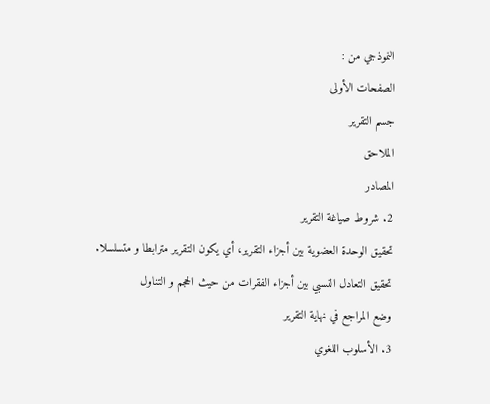النموذجي من :
الصفحات الأولى
جسم التقرير
الملاحق
المصادر
2. شروط صياغة التقرير
تحقيق الوحدة العضوية بين أجزاء التقرير، أي يكون التقرير مترابطا و متسلسلا.
تحقيق التعادل النسبي بين أجزاء الفقرات من حيث الحجم و التناول
وضع المراجع في نهاية التقرير
3. الأسلوب اللغوي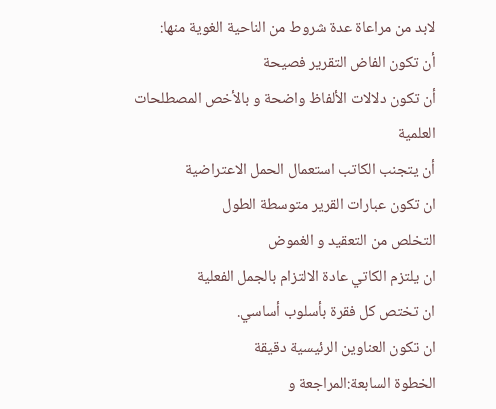لابد من مراعاة عدة شروط من الناحية الغوية منها:
أن تكون الفاض التقرير فصيحة
أن تكون دلالات الألفاظ واضحة و بالأخص المصطلحات العلمية
أن يتجنب الكاتب استعمال الحمل الاعتراضية
ان تكون عبارات القرير متوسطة الطول
التخلص من التعقيد و الغموض
ان يلتزم الكاتي عادة الالتزام بالجمل الفعلية
ان تختص كل فقرة بأسلوب أساسي.
ان تكون العناوين الرئيسية دقيقة
الخطوة السابعة:المراجعة و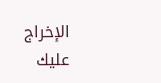الإخراج
عليك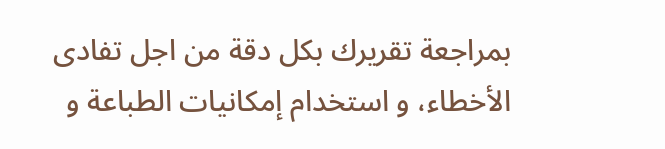بمراجعة تقريرك بكل دقة من اجل تفادى الأخطاء، و استخدام إمكانيات الطباعة و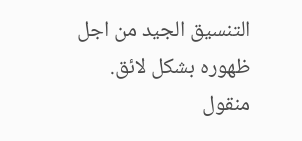التنسيق الجيد من اجل ظهوره بشكل لائق.
منقول